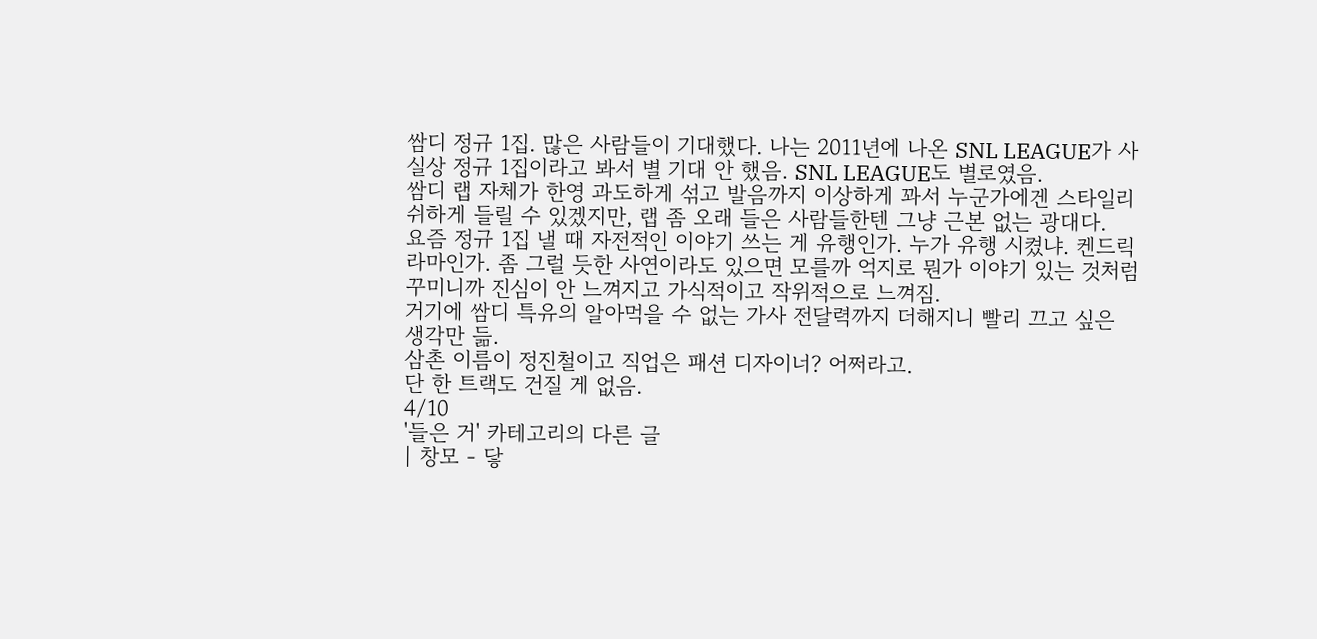쌈디 정규 1집. 많은 사람들이 기대했다. 나는 2011년에 나온 SNL LEAGUE가 사실상 정규 1집이라고 봐서 별 기대 안 했음. SNL LEAGUE도 별로였음.
쌈디 랩 자체가 한영 과도하게 섞고 발음까지 이상하게 꽈서 누군가에겐 스타일리쉬하게 들릴 수 있겠지만, 랩 좀 오래 들은 사람들한텐 그냥 근본 없는 광대다.
요즘 정규 1집 낼 때 자전적인 이야기 쓰는 게 유행인가. 누가 유행 시켰냐. 켄드릭 라마인가. 좀 그럴 듯한 사연이라도 있으면 모를까 억지로 뭔가 이야기 있는 것처럼 꾸미니까 진심이 안 느껴지고 가식적이고 작위적으로 느껴짐.
거기에 쌈디 특유의 알아먹을 수 없는 가사 전달력까지 더해지니 빨리 끄고 싶은 생각만 듦.
삼촌 이름이 정진철이고 직업은 패션 디자이너? 어쩌라고.
단 한 트랙도 건질 게 없음.
4/10
'들은 거' 카테고리의 다른 글
| 창모 - 닿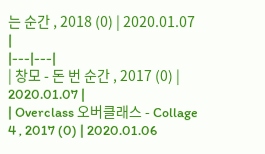는 순간 , 2018 (0) | 2020.01.07 |
|---|---|
| 창모 - 돈 번 순간 , 2017 (0) | 2020.01.07 |
| Overclass 오버클래스 - Collage 4 , 2017 (0) | 2020.01.06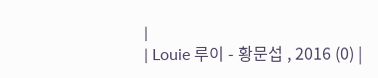|
| Louie 루이 - 황문섭 , 2016 (0) |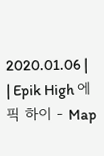2020.01.06 |
| Epik High 에픽 하이 - Map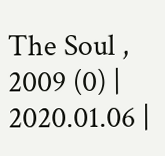The Soul , 2009 (0) | 2020.01.06 |